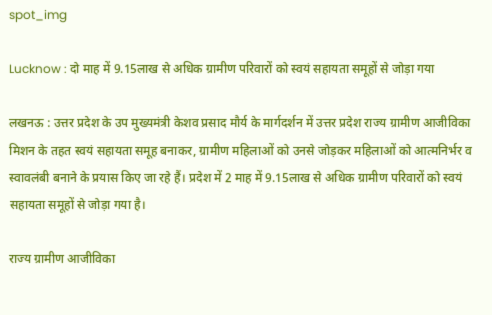spot_img

Lucknow : दो माह में 9.15लाख से अधिक ग्रामीण परिवारों को स्वयं सहायता समूहों से जोड़ा गया

लखनऊ : उत्तर प्रदेश के उप मुख्यमंत्री केशव प्रसाद मौर्य के मार्गदर्शन में उत्तर प्रदेश राज्य ग्रामीण आजीविका मिशन के तहत स्वयं सहायता समूह बनाकर, ग्रामीण महिलाओं को उनसे जोड़कर महिलाओं को आत्मनिर्भर व स्वावलंबी बनाने के प्रयास किए जा रहे हैं। प्रदेश में 2 माह में 9.15लाख से अधिक ग्रामीण परिवारों को स्वयं सहायता समूहों से जोड़ा गया है।

राज्य ग्रामीण आजीविका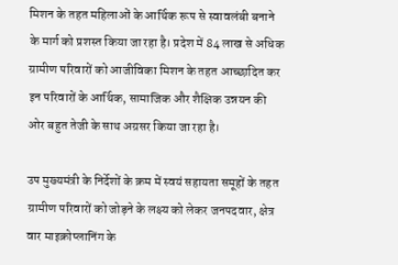मिशन के तहत महिलाओं के आर्थिक रूप से स्वावलंबी बनाने के मार्ग को प्रशस्त किया जा रहा है। प्रदेश में 84 लाख से अधिक ग्रामीण परिवारों को आजीविका मिशन के तहत आच्छादित कर इन परिवारों के आर्थिक, सामाजिक और शैक्षिक उन्नयन की ओर बहुत तेजी के साथ अग्रसर किया जा रहा है।

उप मुख्यमंत्री के निर्देशों के क्रम में स्वयं सहायता समूहों के तहत ग्रामीण परिवारों को जोड़ने के लक्ष्य को लेकर जनपदवार, क्षेत्र वार माइक्रोप्लानिंग के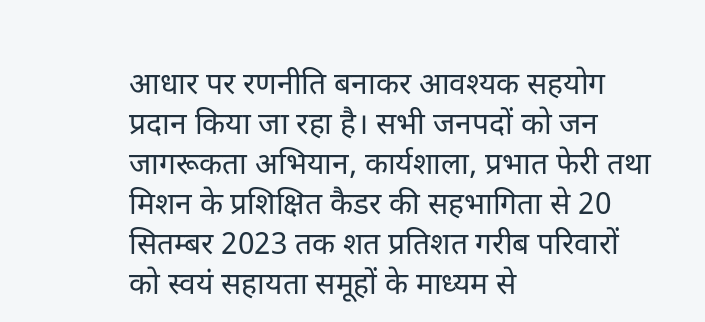आधार पर रणनीति बनाकर आवश्यक सहयोग प्रदान किया जा रहा है। सभी जनपदों को जन जागरूकता अभियान, कार्यशाला, प्रभात फेरी तथा मिशन के प्रशिक्षित कैडर की सहभागिता से 20 सितम्बर 2023 तक शत प्रतिशत गरीब परिवारों को स्वयं सहायता समूहों के माध्यम से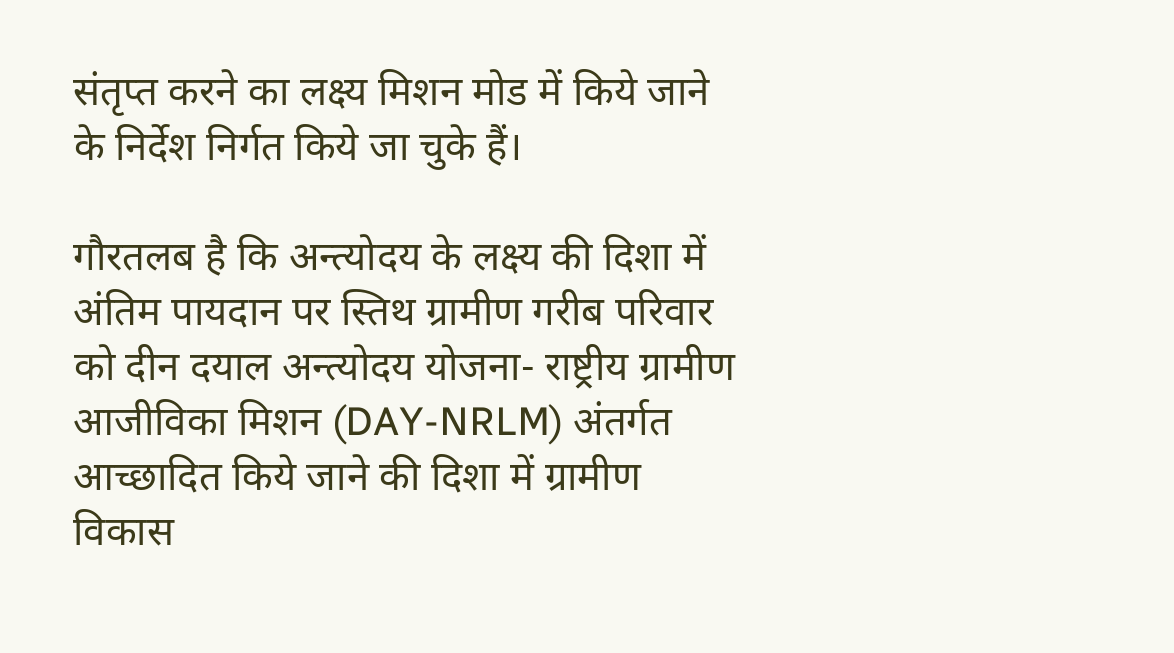संतृप्त करने का लक्ष्य मिशन मोड में किये जाने के निर्देश निर्गत किये जा चुके हैं।

गौरतलब है कि अन्त्योदय के लक्ष्य की दिशा में अंतिम पायदान पर स्तिथ ग्रामीण गरीब परिवार को दीन दयाल अन्त्योदय योजना- राष्ट्रीय ग्रामीण आजीविका मिशन (DAY-NRLM) अंतर्गत आच्छादित किये जाने की दिशा में ग्रामीण विकास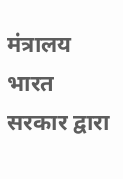मंत्रालय भारत सरकार द्वारा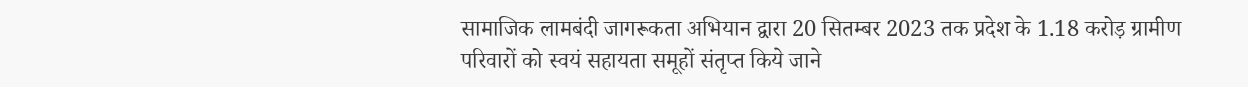सामाजिक लामबंदी जागरूकता अभियान द्वारा 20 सितम्बर 2023 तक प्रदेश के 1.18 करोड़ ग्रामीण परिवारों को स्वयं सहायता समूहों संतृप्त किये जाने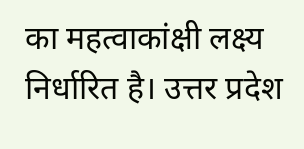का महत्वाकांक्षी लक्ष्य निर्धारित है। उत्तर प्रदेश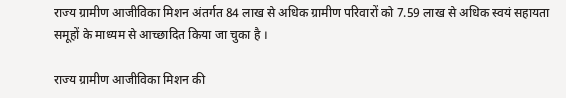राज्य ग्रामीण आजीविका मिशन अंतर्गत 84 लाख से अधिक ग्रामीण परिवारों को 7.59 लाख से अधिक स्वयं सहायता समूहों के माध्यम से आच्छादित किया जा चुका है ।

राज्य ग्रामीण आजीविका मिशन की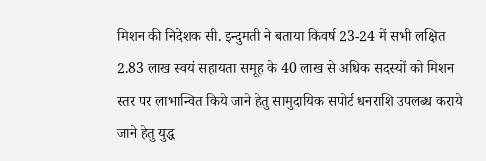मिशन की निदेशक सी. इन्दुमती ने बताया किवर्ष 23-24 में सभी लक्षित 2.83 लाख स्वयं सहायता समूह के 40 लाख से अधिक सदस्यों को मिशन स्तर पर लाभान्वित किये जाने हेतु सामुदायिक सपोर्ट धनराशि उपलब्ध कराये जाने हेतु युद्ध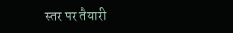स्तर पर तैयारी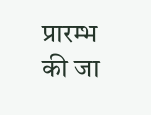प्रारम्भ की जा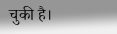चुकी है।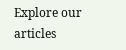Explore our articles